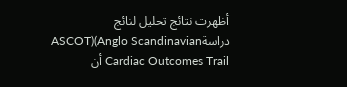أظهرت نتائج تحليل لنائج دراسةASCOT)(Anglo Scandinavian Cardiac Outcomes Trail أن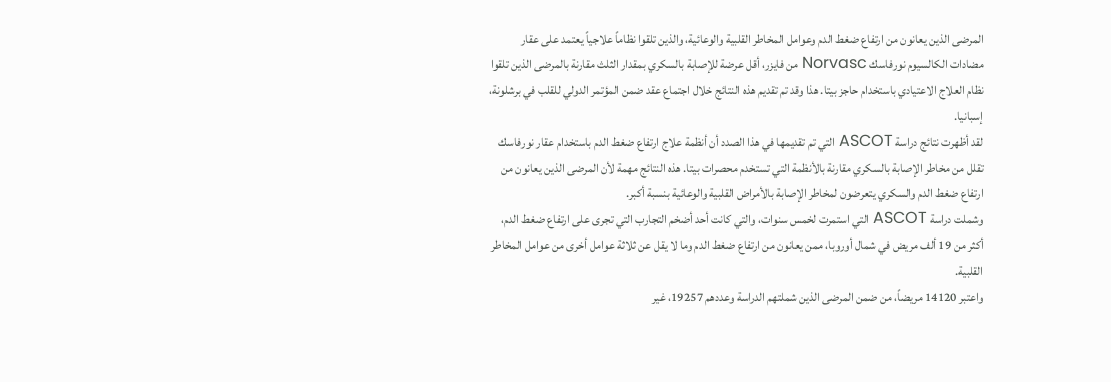المرضى الذين يعانون من ارتفاع ضغط الدم وعوامل المخاطر القلبية والوعائية، والذين تلقوا نظاماً علاجياً يعتمد على عقار مضادات الكالسيوم نورفاسك Norvasc من فايزر، أقل عرضة للإصابة بالسكري بمقدار الثلث مقارنة بالمرضى الذين تلقوا نظام العلاج الاعتيادي باستخدام حاجز بيتا. هذا وقد تم تقديم هذه النتائج خلال اجتماع عقد ضمن المؤتمر الدولي للقلب في برشلونة، إسبانيا.
لقد أظهرت نتائج دراسة ASCOT التي تم تقديمها في هذا الصدد أن أنظمة علاج ارتفاع ضغط الدم باستخدام عقار نورفاسك تقلل من مخاطر الإصابة بالسكري مقارنة بالأنظمة التي تستخدم محصرات بيتا. هذه النتائج مهمة لأن المرضى الذين يعانون من ارتفاع ضغط الدم والسكري يتعرضون لمخاطر الإصابة بالأمراض القلبية والوعائية بنسبة أكبر.
وشملت دراسة ASCOT التي استمرت لخمس سنوات، والتي كانت أحد أضخم التجارب التي تجرى على ارتفاع ضغط الدم، أكثر من 19 ألف مريض في شمال أوروبا، ممن يعانون من ارتفاع ضغط الدم وما لا يقل عن ثلاثة عوامل أخرى من عوامل المخاطر القلبية.
واعتبر 14120 مريضاً، من ضمن المرضى الذين شملتهم الدراسة وعددهم 19257، غير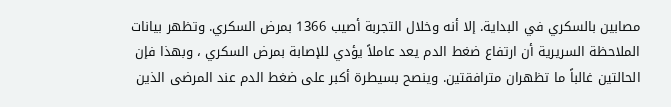مصابين بالسكري في البداية. إلا أنه وخلال التجربة أصيب 1366 بمرض السكري. وتظهر بيانات الملاحظة السريرية أن ارتفاع ضغط الدم يعد عاملاً يؤدي للإصابة بمرض السكري ، وبهذا فإن الحالتين غالباً ما تظهران مترافقتين. وينصح بسيطرة أكبر على ضغط الدم عند المرضى الذين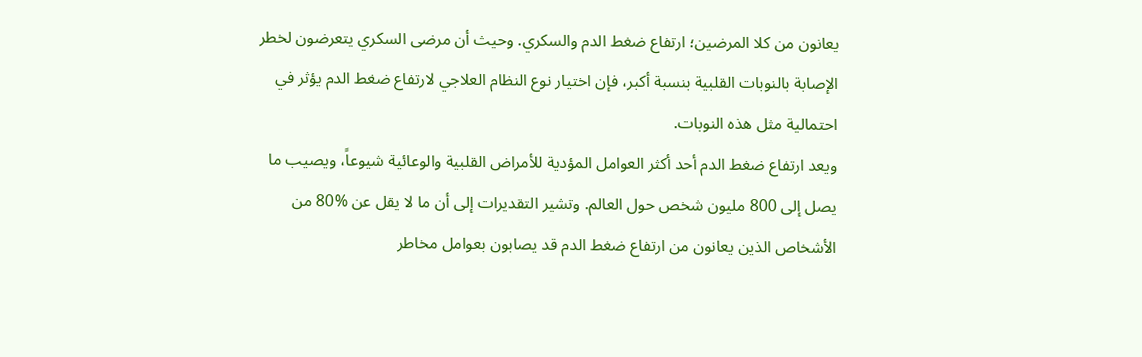يعانون من كلا المرضين؛ ارتفاع ضغط الدم والسكري. وحيث أن مرضى السكري يتعرضون لخطر الإصابة بالنوبات القلبية بنسبة أكبر، فإن اختيار نوع النظام العلاجي لارتفاع ضغط الدم يؤثر في احتمالية مثل هذه النوبات.
ويعد ارتفاع ضغط الدم أحد أكثر العوامل المؤدية للأمراض القلبية والوعائية شيوعاً، ويصيب ما يصل إلى 800 مليون شخص حول العالم. وتشير التقديرات إلى أن ما لا يقل عن %80 من الأشخاص الذين يعانون من ارتفاع ضغط الدم قد يصابون بعوامل مخاطر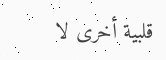قلبية أخرى لا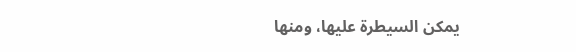يمكن السيطرة عليها، ومنها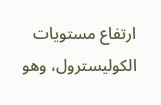ارتفاع مستويات الكوليسترول، وهو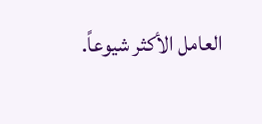العامل الأكثر شيوعاً.